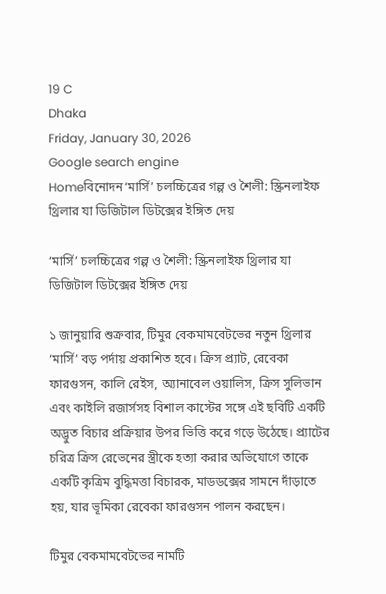19 C
Dhaka
Friday, January 30, 2026
Google search engine
Homeবিনোদন‘মার্সি’ চলচ্চিত্রের গল্প ও শৈলী: স্ক্রিনলাইফ থ্রিলার যা ডিজিটাল ডিটক্সের ইঙ্গিত দেয়

‘মার্সি’ চলচ্চিত্রের গল্প ও শৈলী: স্ক্রিনলাইফ থ্রিলার যা ডিজিটাল ডিটক্সের ইঙ্গিত দেয়

১ জানুয়ারি শুক্রবার, টিমুর বেকমামবেটভের নতুন থ্রিলার ‘মার্সি’ বড় পর্দায় প্রকাশিত হবে। ক্রিস প্র্যাট, রেবেকা ফারগুসন, কালি রেইস, অ্যানাবেল ওয়ালিস, ক্রিস সুলিভান এবং কাইলি রজার্সসহ বিশাল কাস্টের সঙ্গে এই ছবিটি একটি অদ্ভুত বিচার প্রক্রিয়ার উপর ভিত্তি করে গড়ে উঠেছে। প্র্যাটের চরিত্র ক্রিস রেভেনের স্ত্রীকে হত্যা করার অভিযোগে তাকে একটি কৃত্রিম বুদ্ধিমত্তা বিচারক, মাডডক্সের সামনে দাঁড়াতে হয়, যার ভূমিকা রেবেকা ফারগুসন পালন করছেন।

টিমুর বেকমামবেটভের নামটি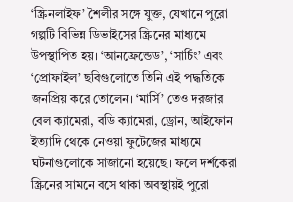‘স্ক্রিনলাইফ’ শৈলীর সঙ্গে যুক্ত, যেখানে পুরো গল্পটি বিভিন্ন ডিভাইসের স্ক্রিনের মাধ্যমে উপস্থাপিত হয়। ‘আনফ্রেন্ডেড’, ‘সার্চিং’ এবং ‘প্রোফাইল’ ছবিগুলোতে তিনি এই পদ্ধতিকে জনপ্রিয় করে তোলেন। ‘মার্সি’ তেও দরজার বেল ক্যামেরা, বডি ক্যামেরা, ড্রোন, আইফোন ইত্যাদি থেকে নেওয়া ফুটেজের মাধ্যমে ঘটনাগুলোকে সাজানো হয়েছে। ফলে দর্শকেরা স্ক্রিনের সামনে বসে থাকা অবস্থায়ই পুরো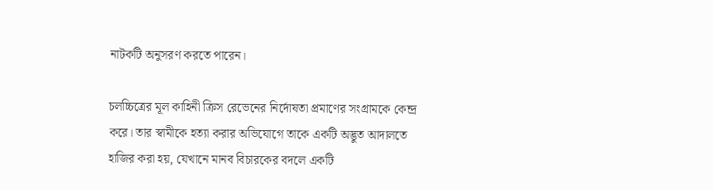নাটকটি অনুসরণ করতে পারেন।

চলচ্চিত্রের মূল কাহিনী ক্রিস রেভেনের নির্দোষতা প্রমাণের সংগ্রামকে কেন্দ্র করে। তার স্বামীকে হত্যা করার অভিযোগে তাকে একটি অদ্ভুত আদালতে হাজির করা হয়, যেখানে মানব বিচারকের বদলে একটি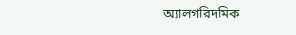অ্যালগরিদমিক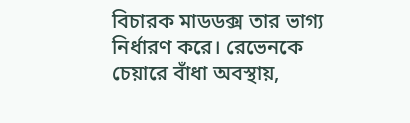বিচারক মাডডক্স তার ভাগ্য নির্ধারণ করে। রেভেনকে চেয়ারে বাঁধা অবস্থায়,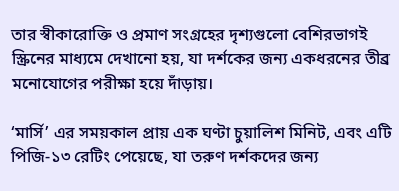তার স্বীকারোক্তি ও প্রমাণ সংগ্রহের দৃশ্যগুলো বেশিরভাগই স্ক্রিনের মাধ্যমে দেখানো হয়, যা দর্শকের জন্য একধরনের তীব্র মনোযোগের পরীক্ষা হয়ে দাঁড়ায়।

‘মার্সি’ এর সময়কাল প্রায় এক ঘণ্টা চুয়ালিশ মিনিট, এবং এটি পিজি-১৩ রেটিং পেয়েছে, যা তরুণ দর্শকদের জন্য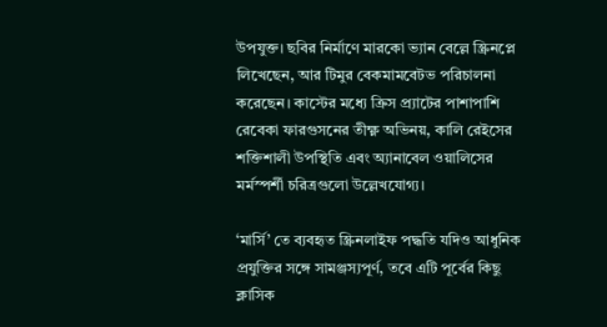উপযুক্ত। ছবির নির্মাণে মারকো ভ্যান বেল্লে স্ক্রিনপ্লে লিখেছেন, আর টিমুর বেকমামবেটভ পরিচালনা করেছেন। কাস্টের মধ্যে ক্রিস প্র্যাটের পাশাপাশি রেবেকা ফারগুসনের তীক্ষ্ণ অভিনয়, কালি রেইসের শক্তিশালী উপস্থিতি এবং অ্যানাবেল ওয়ালিসের মর্মস্পর্শী চরিত্রগুলো উল্লেখযোগ্য।

‘মার্সি’ তে ব্যবহৃত স্ক্রিনলাইফ পদ্ধতি যদিও আধুনিক প্রযুক্তির সঙ্গে সামঞ্জস্যপূর্ণ, তবে এটি পূর্বের কিছু ক্লাসিক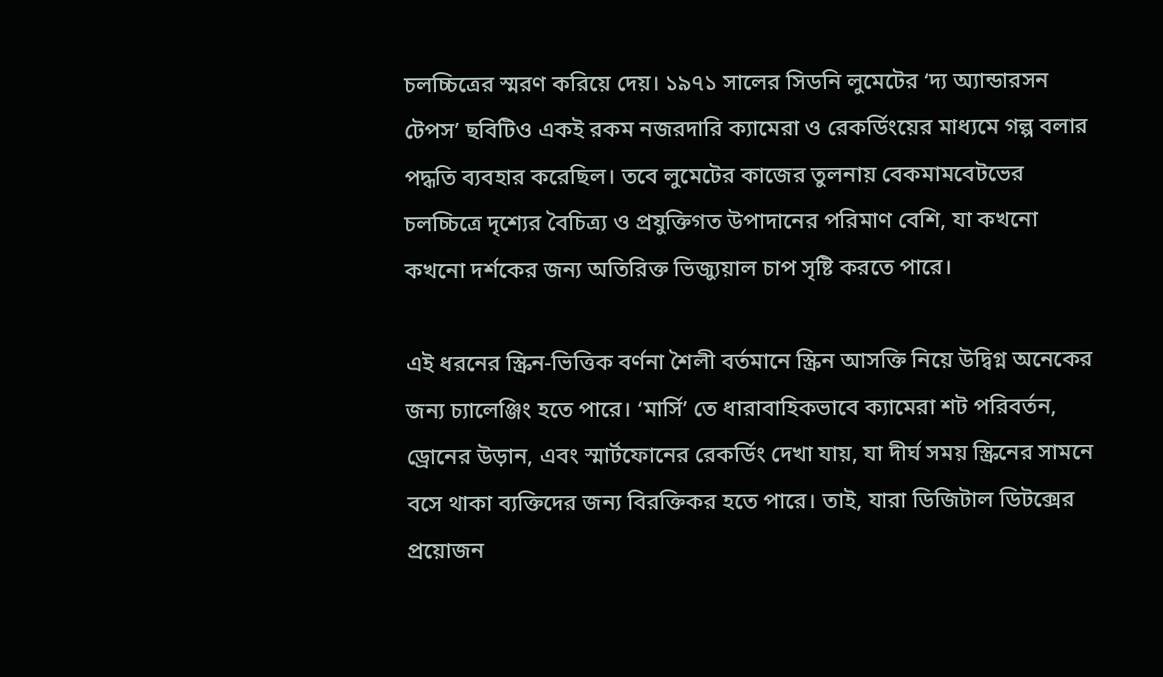চলচ্চিত্রের স্মরণ করিয়ে দেয়। ১৯৭১ সালের সিডনি লুমেটের ‘দ্য অ্যান্ডারসন টেপস’ ছবিটিও একই রকম নজরদারি ক্যামেরা ও রেকর্ডিংয়ের মাধ্যমে গল্প বলার পদ্ধতি ব্যবহার করেছিল। তবে লুমেটের কাজের তুলনায় বেকমামবেটভের চলচ্চিত্রে দৃশ্যের বৈচিত্র্য ও প্রযুক্তিগত উপাদানের পরিমাণ বেশি, যা কখনো কখনো দর্শকের জন্য অতিরিক্ত ভিজ্যুয়াল চাপ সৃষ্টি করতে পারে।

এই ধরনের স্ক্রিন-ভিত্তিক বর্ণনা শৈলী বর্তমানে স্ক্রিন আসক্তি নিয়ে উদ্বিগ্ন অনেকের জন্য চ্যালেঞ্জিং হতে পারে। ‘মার্সি’ তে ধারাবাহিকভাবে ক্যামেরা শট পরিবর্তন, ড্রোনের উড়ান, এবং স্মার্টফোনের রেকর্ডিং দেখা যায়, যা দীর্ঘ সময় স্ক্রিনের সামনে বসে থাকা ব্যক্তিদের জন্য বিরক্তিকর হতে পারে। তাই, যারা ডিজিটাল ডিটক্সের প্রয়োজন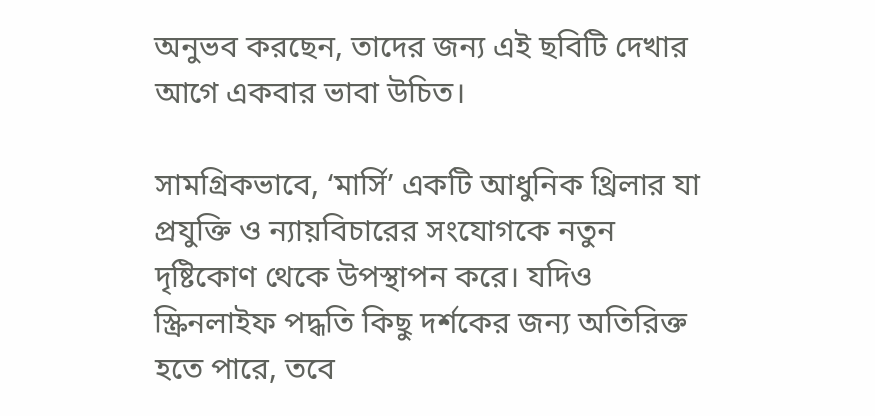অনুভব করছেন, তাদের জন্য এই ছবিটি দেখার আগে একবার ভাবা উচিত।

সামগ্রিকভাবে, ‘মার্সি’ একটি আধুনিক থ্রিলার যা প্রযুক্তি ও ন্যায়বিচারের সংযোগকে নতুন দৃষ্টিকোণ থেকে উপস্থাপন করে। যদিও স্ক্রিনলাইফ পদ্ধতি কিছু দর্শকের জন্য অতিরিক্ত হতে পারে, তবে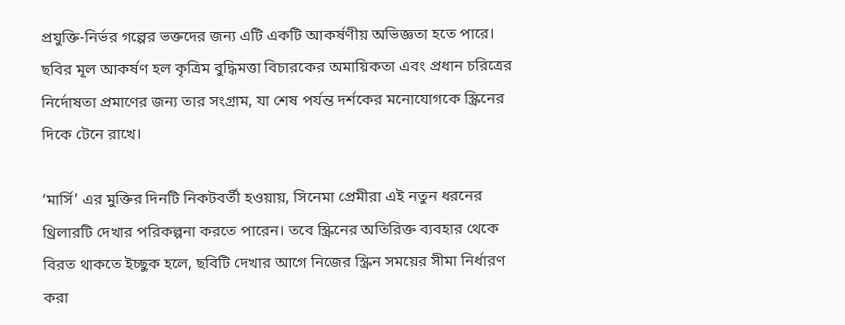প্রযুক্তি-নির্ভর গল্পের ভক্তদের জন্য এটি একটি আকর্ষণীয় অভিজ্ঞতা হতে পারে। ছবির মূল আকর্ষণ হল কৃত্রিম বুদ্ধিমত্তা বিচারকের অমায়িকতা এবং প্রধান চরিত্রের নির্দোষতা প্রমাণের জন্য তার সংগ্রাম, যা শেষ পর্যন্ত দর্শকের মনোযোগকে স্ক্রিনের দিকে টেনে রাখে।

‘মার্সি’ এর মুক্তির দিনটি নিকটবর্তী হওয়ায়, সিনেমা প্রেমীরা এই নতুন ধরনের থ্রিলারটি দেখার পরিকল্পনা করতে পারেন। তবে স্ক্রিনের অতিরিক্ত ব্যবহার থেকে বিরত থাকতে ইচ্ছুক হলে, ছবিটি দেখার আগে নিজের স্ক্রিন সময়ের সীমা নির্ধারণ করা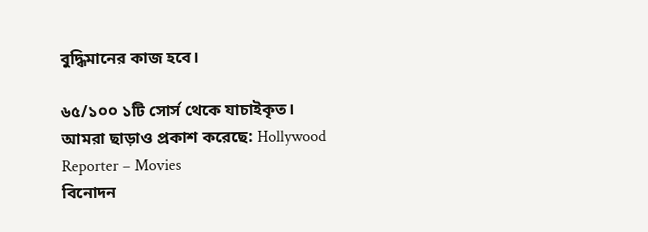বুদ্ধিমানের কাজ হবে।

৬৫/১০০ ১টি সোর্স থেকে যাচাইকৃত।
আমরা ছাড়াও প্রকাশ করেছে: Hollywood Reporter – Movies
বিনোদন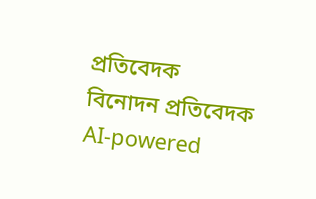প্রতিবেদক
বিনোদন প্রতিবেদক
AI-powered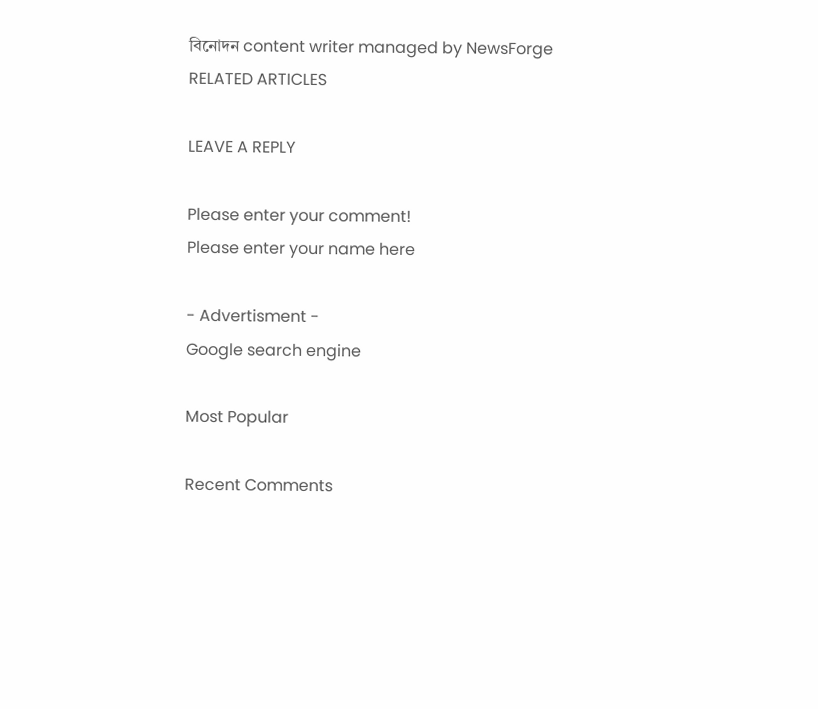বিনোদন content writer managed by NewsForge
RELATED ARTICLES

LEAVE A REPLY

Please enter your comment!
Please enter your name here

- Advertisment -
Google search engine

Most Popular

Recent Comments